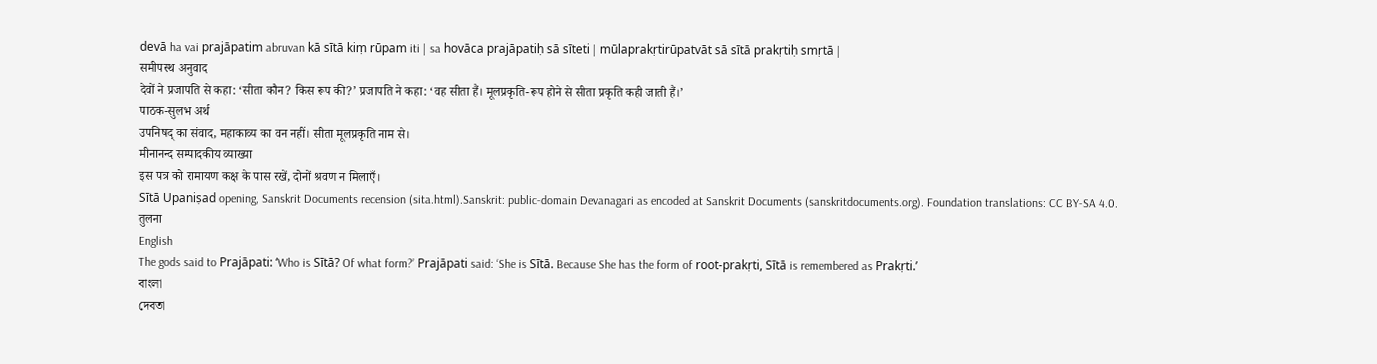devā ha vai prajāpatim abruvan kā sītā kiṃ rūpam iti | sa hovāca prajāpatiḥ sā sīteti | mūlaprakṛtirūpatvāt sā sītā prakṛtiḥ smṛtā |
समीपस्थ अनुवाद
देवों ने प्रजापति से कहा: ‘सीता कौन? किस रूप की?’ प्रजापति ने कहा: ‘वह सीता हैं। मूलप्रकृति-रूप होने से सीता प्रकृति कही जाती हैं।’
पाठक-सुलभ अर्थ
उपनिषद् का संवाद, महाकाव्य का वन नहीं। सीता मूलप्रकृति नाम से।
मीनानन्द सम्पादकीय व्याख्या
इस पत्र को रामायण कक्ष के पास रखें, दोनों श्रवण न मिलाएँ।
Sītā Upaniṣad opening, Sanskrit Documents recension (sita.html).Sanskrit: public-domain Devanagari as encoded at Sanskrit Documents (sanskritdocuments.org). Foundation translations: CC BY-SA 4.0.
तुलना
English
The gods said to Prajāpati: ‘Who is Sītā? Of what form?’ Prajāpati said: ‘She is Sītā. Because She has the form of root-prakṛti, Sītā is remembered as Prakṛti.’
বাংলা
দেবতা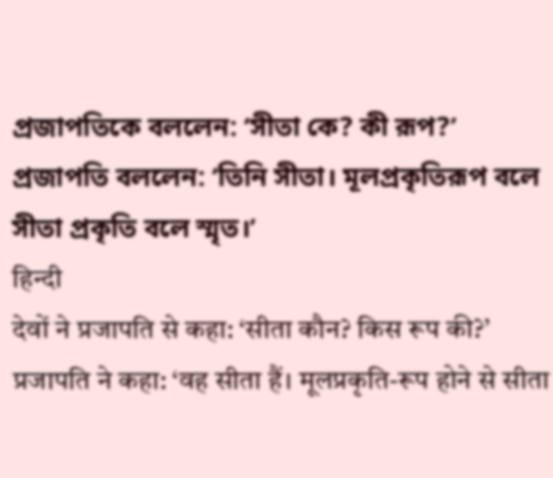প্রজাপতিকে বললেন: ‘সীতা কে? কী রূপ?’ প্রজাপতি বললেন: ‘তিনি সীতা। মূলপ্রকৃতিরূপ বলে সীতা প্রকৃতি বলে স্মৃত।’
हिन्दी
देवों ने प्रजापति से कहा: ‘सीता कौन? किस रूप की?’ प्रजापति ने कहा: ‘वह सीता हैं। मूलप्रकृति-रूप होने से सीता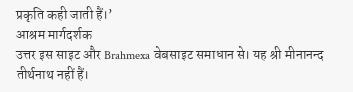प्रकृति कही जाती हैं।’
आश्रम मार्गदर्शक
उत्तर इस साइट और Brahmexa वेबसाइट समाधान से। यह श्री मीनानन्द तीर्थनाथ नहीं हैं।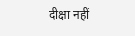दीक्षा नहीं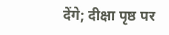देंगे; दीक्षा पृष्ठ पर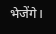भेजेंगे।